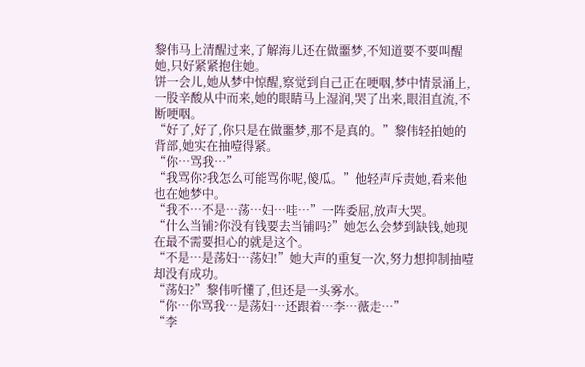黎伟马上清醒过来,了解海儿还在做噩梦,不知道要不要叫醒她,只好紧紧抱住她。
饼一会儿,她从梦中惊醒,察觉到自己正在哽咽,梦中情景涌上,一股辛酸从中而来,她的眼睛马上湿润,哭了出来,眼泪直流,不断哽咽。
“好了,好了,你只是在做噩梦,那不是真的。”黎伟轻拍她的背部,她实在抽噎得紧。
“你…骂我…”
“我骂你?我怎么可能骂你呢,傻瓜。”他轻声斥责她,看来他也在她梦中。
“我不…不是…荡…妇…哇…”一阵委屈,放声大哭。
“什么当铺?你没有钱要去当铺吗?”她怎么会梦到缺钱,她现在最不需要担心的就是这个。
“不是…是荡妇…荡妇!”她大声的重复一次,努力想抑制抽噎却没有成功。
“荡妇?”黎伟听懂了,但还是一头雾水。
“你…你骂我…是荡妇…还跟着…李…薇走…”
“李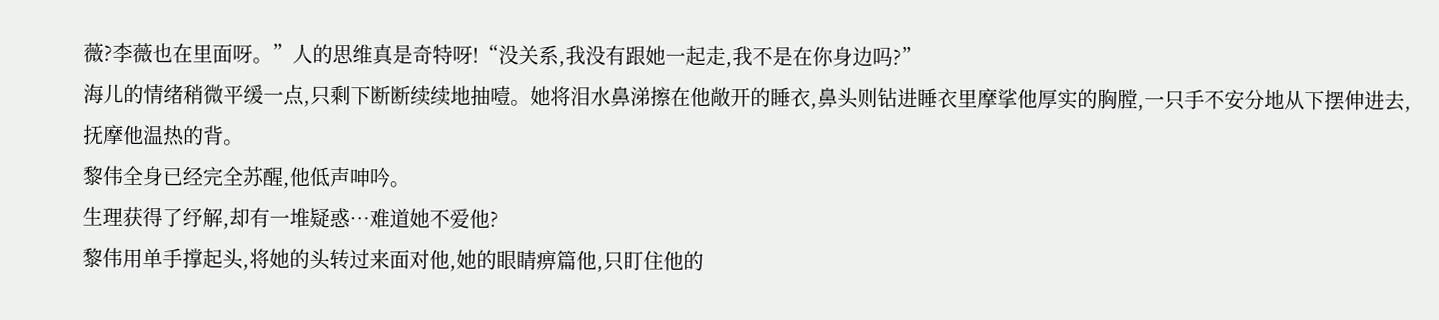薇?李薇也在里面呀。”人的思维真是奇特呀!“没关系,我没有跟她一起走,我不是在你身边吗?”
海儿的情绪稍微平缓一点,只剩下断断续续地抽噎。她将泪水鼻涕擦在他敞开的睡衣,鼻头则钻进睡衣里摩挲他厚实的胸膛,一只手不安分地从下摆伸进去,抚摩他温热的背。
黎伟全身已经完全苏醒,他低声呻吟。
生理获得了纾解,却有一堆疑惑…难道她不爱他?
黎伟用单手撑起头,将她的头转过来面对他,她的眼睛痹篇他,只盯住他的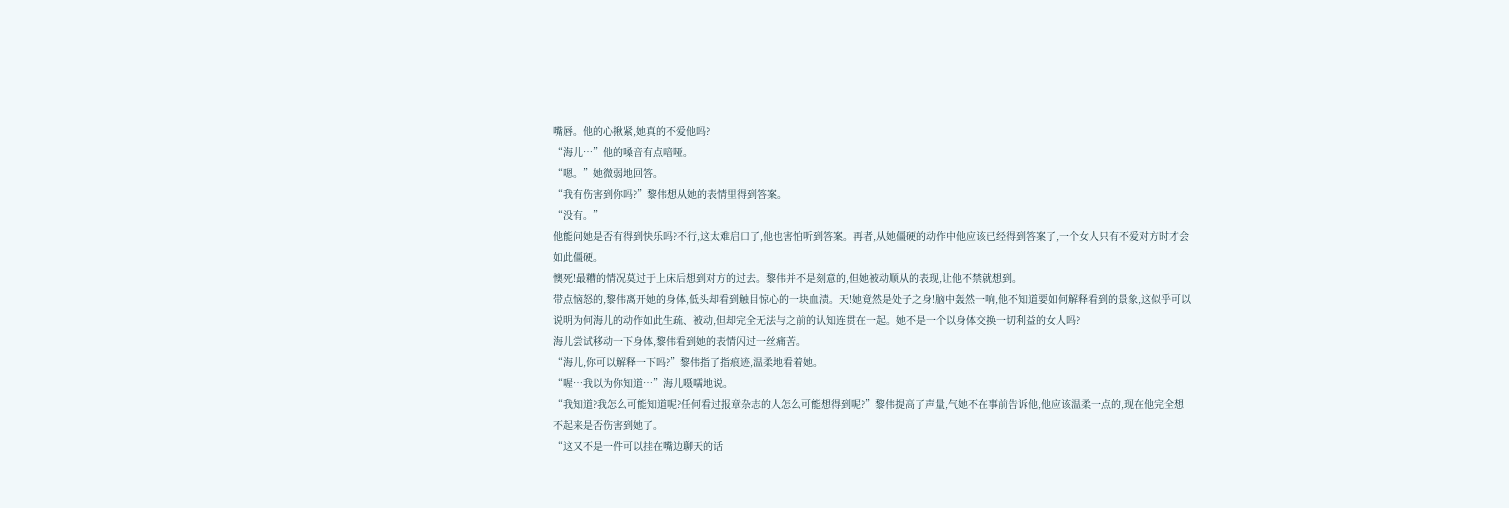嘴唇。他的心揪紧,她真的不爱他吗?
“海儿…”他的嗓音有点喑哑。
“嗯。”她微弱地回答。
“我有伤害到你吗?”黎伟想从她的表情里得到答案。
“没有。”
他能问她是否有得到快乐吗?不行,这太难启口了,他也害怕听到答案。再者,从她僵硬的动作中他应该已经得到答案了,一个女人只有不爱对方时才会如此僵硬。
懊死!最糟的情况莫过于上床后想到对方的过去。黎伟并不是刻意的,但她被动顺从的表现,让他不禁就想到。
带点恼怒的,黎伟离开她的身体,低头却看到触目惊心的一块血渍。天!她竟然是处子之身!脑中轰然一响,他不知道要如何解释看到的景象,这似乎可以说明为何海儿的动作如此生疏、被动,但却完全无法与之前的认知连贯在一起。她不是一个以身体交换一切利益的女人吗?
海儿尝试移动一下身体,黎伟看到她的表情闪过一丝痛苦。
“海儿,你可以解释一下吗?”黎伟指了指痕迹,温柔地看着她。
“喔…我以为你知道…”海儿嗫嚅地说。
“我知道?我怎么可能知道呢?任何看过报章杂志的人怎么可能想得到呢?”黎伟提高了声量,气她不在事前告诉他,他应该温柔一点的,现在他完全想不起来是否伤害到她了。
“这又不是一件可以挂在嘴边聊天的话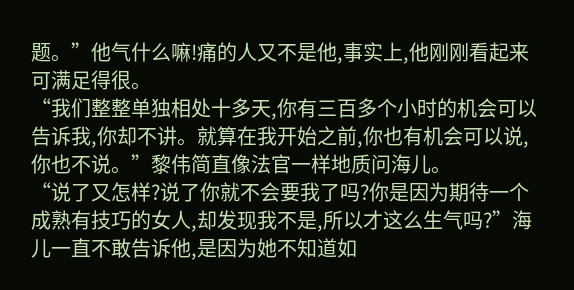题。”他气什么嘛!痛的人又不是他,事实上,他刚刚看起来可满足得很。
“我们整整单独相处十多天,你有三百多个小时的机会可以告诉我,你却不讲。就算在我开始之前,你也有机会可以说,你也不说。”黎伟简直像法官一样地质问海儿。
“说了又怎样?说了你就不会要我了吗?你是因为期待一个成熟有技巧的女人,却发现我不是,所以才这么生气吗?”海儿一直不敢告诉他,是因为她不知道如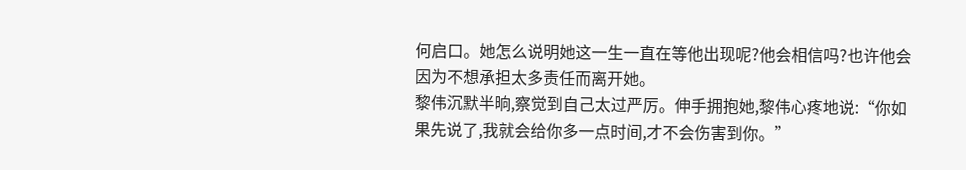何启口。她怎么说明她这一生一直在等他出现呢?他会相信吗?也许他会因为不想承担太多责任而离开她。
黎伟沉默半晌,察觉到自己太过严厉。伸手拥抱她,黎伟心疼地说:“你如果先说了,我就会给你多一点时间,才不会伤害到你。”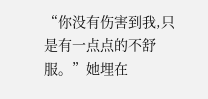“你没有伤害到我,只是有一点点的不舒服。”她埋在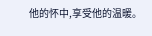他的怀中,享受他的温暖。